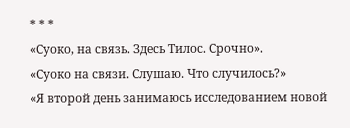* * *
«Суоко, на связь. Здесь Тилос. Срочно».
«Суоко на связи. Слушаю. Что случилось?»
«Я второй день занимаюсь исследованием новой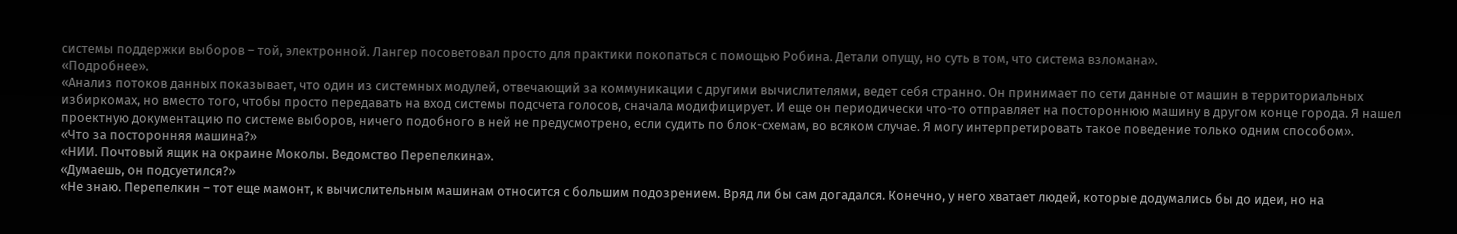системы поддержки выборов – той, электронной. Лангер посоветовал просто для практики покопаться с помощью Робина. Детали опущу, но суть в том, что система взломана».
«Подробнее».
«Анализ потоков данных показывает, что один из системных модулей, отвечающий за коммуникации с другими вычислителями, ведет себя странно. Он принимает по сети данные от машин в территориальных избиркомах, но вместо того, чтобы просто передавать на вход системы подсчета голосов, сначала модифицирует. И еще он периодически что-то отправляет на постороннюю машину в другом конце города. Я нашел проектную документацию по системе выборов, ничего подобного в ней не предусмотрено, если судить по блок-схемам, во всяком случае. Я могу интерпретировать такое поведение только одним способом».
«Что за посторонняя машина?»
«НИИ. Почтовый ящик на окраине Моколы. Ведомство Перепелкина».
«Думаешь, он подсуетился?»
«Не знаю. Перепелкин – тот еще мамонт, к вычислительным машинам относится с большим подозрением. Вряд ли бы сам догадался. Конечно, у него хватает людей, которые додумались бы до идеи, но на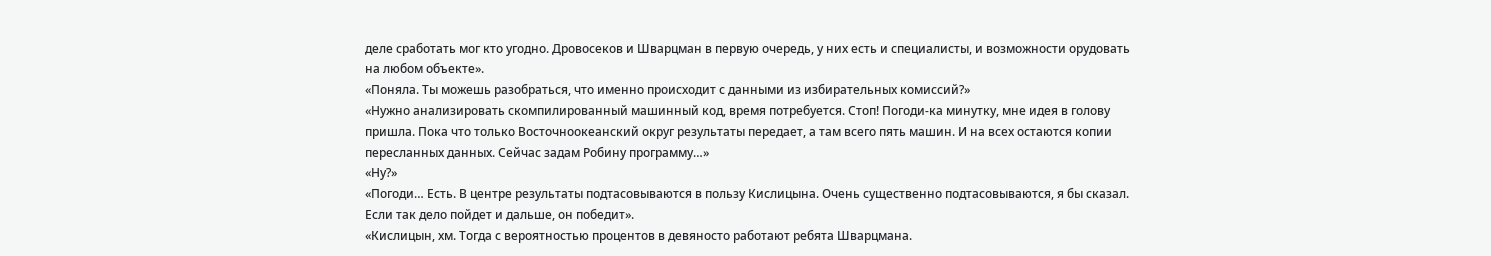деле сработать мог кто угодно. Дровосеков и Шварцман в первую очередь, у них есть и специалисты, и возможности орудовать на любом объекте».
«Поняла. Ты можешь разобраться, что именно происходит с данными из избирательных комиссий?»
«Нужно анализировать скомпилированный машинный код, время потребуется. Стоп! Погоди-ка минутку, мне идея в голову пришла. Пока что только Восточноокеанский округ результаты передает, а там всего пять машин. И на всех остаются копии пересланных данных. Сейчас задам Робину программу…»
«Ну?»
«Погоди… Есть. В центре результаты подтасовываются в пользу Кислицына. Очень существенно подтасовываются, я бы сказал. Если так дело пойдет и дальше, он победит».
«Кислицын, хм. Тогда с вероятностью процентов в девяносто работают ребята Шварцмана.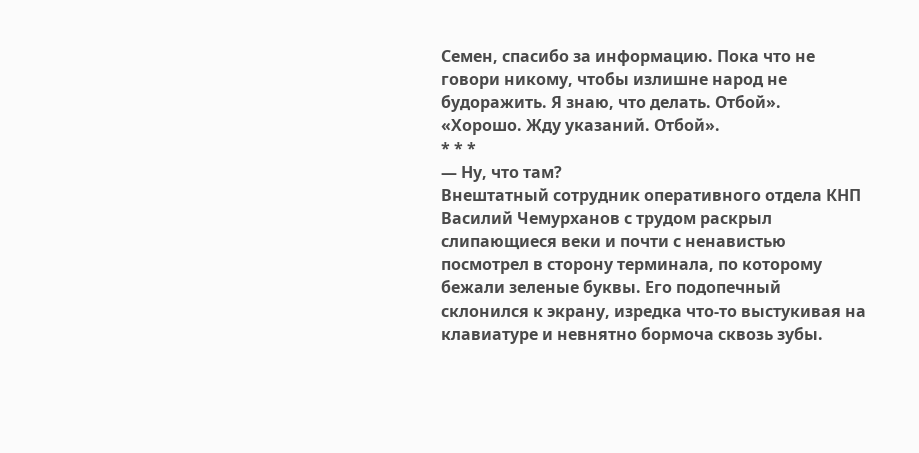Семен, спасибо за информацию. Пока что не говори никому, чтобы излишне народ не будоражить. Я знаю, что делать. Отбой».
«Хорошо. Жду указаний. Отбой».
* * *
— Ну, что там?
Внештатный сотрудник оперативного отдела КНП Василий Чемурханов с трудом раскрыл слипающиеся веки и почти с ненавистью посмотрел в сторону терминала, по которому бежали зеленые буквы. Его подопечный склонился к экрану, изредка что-то выстукивая на клавиатуре и невнятно бормоча сквозь зубы.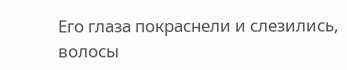Его глаза покраснели и слезились, волосы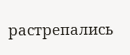растрепались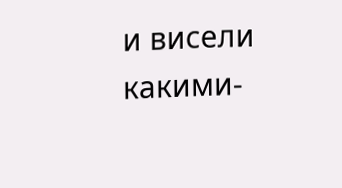и висели какими-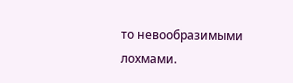то невообразимыми лохмами.